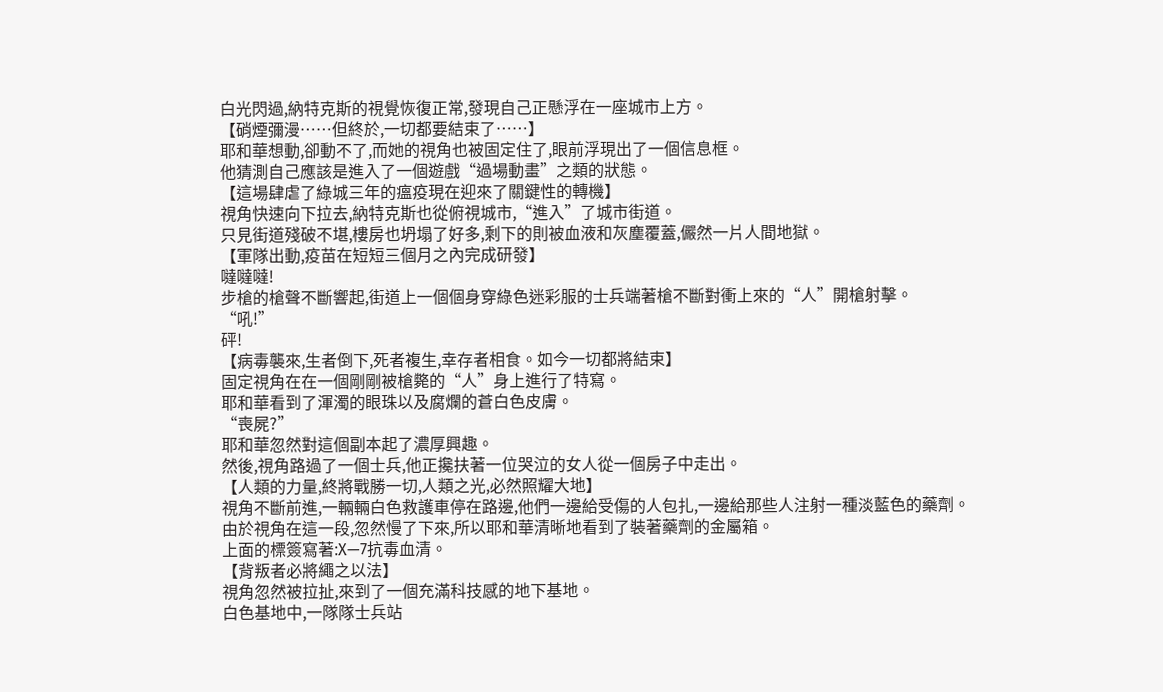白光閃過,納特克斯的視覺恢復正常,發現自己正懸浮在一座城市上方。
【硝煙彌漫……但終於,一切都要結束了……】
耶和華想動,卻動不了,而她的視角也被固定住了,眼前浮現出了一個信息框。
他猜測自己應該是進入了一個遊戲“過場動畫”之類的狀態。
【這場肆虐了綠城三年的瘟疫現在迎來了關鍵性的轉機】
視角快速向下拉去,納特克斯也從俯視城市,“進入”了城市街道。
只見街道殘破不堪,樓房也坍塌了好多,剩下的則被血液和灰塵覆蓋,儼然一片人間地獄。
【軍隊出動,疫苗在短短三個月之內完成研發】
噠噠噠!
步槍的槍聲不斷響起,街道上一個個身穿綠色迷彩服的士兵端著槍不斷對衝上來的“人”開槍射擊。
“吼!”
砰!
【病毒襲來,生者倒下,死者複生,幸存者相食。如今一切都將結束】
固定視角在在一個剛剛被槍斃的“人”身上進行了特寫。
耶和華看到了渾濁的眼珠以及腐爛的蒼白色皮膚。
“喪屍?”
耶和華忽然對這個副本起了濃厚興趣。
然後,視角路過了一個士兵,他正攙扶著一位哭泣的女人從一個房子中走出。
【人類的力量,終將戰勝一切,人類之光,必然照耀大地】
視角不斷前進,一輛輛白色救護車停在路邊,他們一邊給受傷的人包扎,一邊給那些人注射一種淡藍色的藥劑。
由於視角在這一段,忽然慢了下來,所以耶和華清晰地看到了裝著藥劑的金屬箱。
上面的標簽寫著:X—7抗毒血清。
【背叛者必將繩之以法】
視角忽然被拉扯,來到了一個充滿科技感的地下基地。
白色基地中,一隊隊士兵站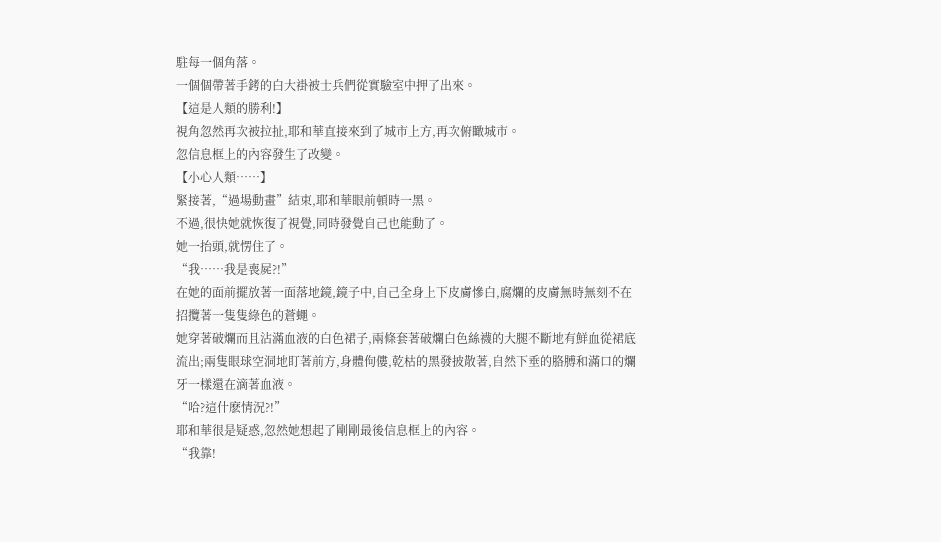駐每一個角落。
一個個帶著手銬的白大褂被士兵們從實驗室中押了出來。
【這是人類的勝利!】
視角忽然再次被拉扯,耶和華直接來到了城市上方,再次俯瞰城市。
忽信息框上的內容發生了改變。
【小心人類……】
緊接著,“過場動畫”結束,耶和華眼前頓時一黑。
不過,很快她就恢復了視覺,同時發覺自己也能動了。
她一抬頭,就愣住了。
“我……我是喪屍?!”
在她的面前擺放著一面落地鏡,鏡子中,自己全身上下皮膚慘白,腐爛的皮膚無時無刻不在招攬著一隻隻綠色的蒼蠅。
她穿著破爛而且沾滿血液的白色裙子,兩條套著破爛白色絲襪的大腿不斷地有鮮血從裙底流出;兩隻眼球空洞地盯著前方,身體佝僂,乾枯的黑發披散著,自然下垂的胳膊和滿口的爛牙一樣還在滴著血液。
“哈?這什麽情況?!”
耶和華很是疑惑,忽然她想起了剛剛最後信息框上的內容。
“我靠!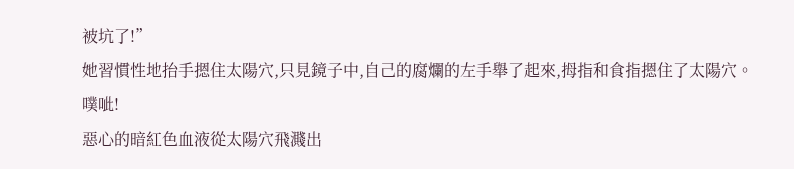被坑了!”
她習慣性地抬手摁住太陽穴,只見鏡子中,自己的腐爛的左手舉了起來,拇指和食指摁住了太陽穴。
噗呲!
惡心的暗紅色血液從太陽穴飛濺出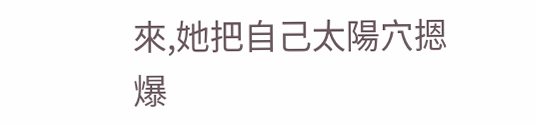來,她把自己太陽穴摁爆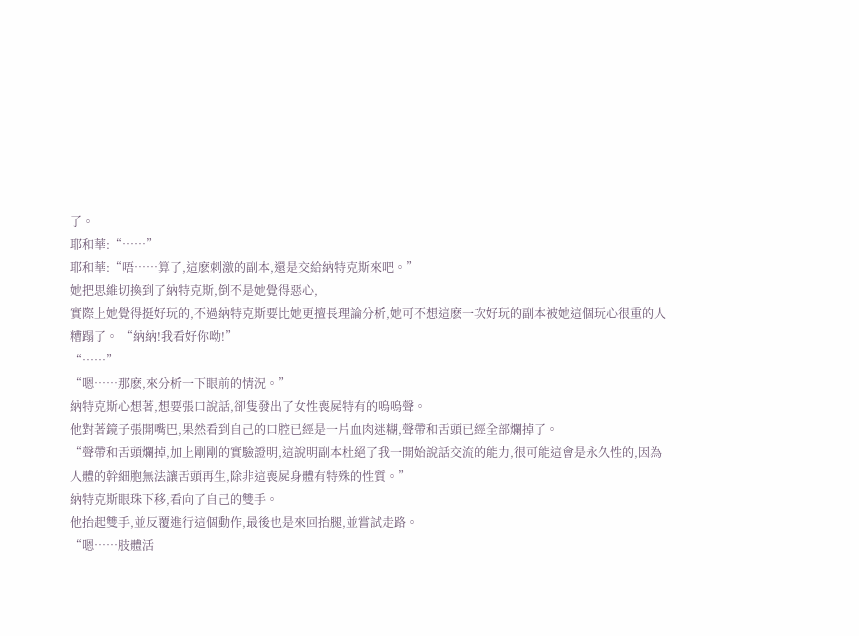了。
耶和華:“……”
耶和華:“唔……算了,這麽刺激的副本,還是交給納特克斯來吧。”
她把思維切換到了納特克斯,倒不是她覺得惡心,
實際上她覺得挺好玩的,不過納特克斯要比她更擅長理論分析,她可不想這麽一次好玩的副本被她這個玩心很重的人糟蹋了。 “納納!我看好你呦!”
“……”
“嗯……那麽,來分析一下眼前的情況。”
納特克斯心想著,想要張口說話,卻隻發出了女性喪屍特有的嗚嗚聲。
他對著鏡子張開嘴巴,果然看到自己的口腔已經是一片血肉迷糊,聲帶和舌頭已經全部爛掉了。
“聲帶和舌頭爛掉,加上剛剛的實驗證明,這說明副本杜絕了我一開始說話交流的能力,很可能這會是永久性的,因為人體的幹細胞無法讓舌頭再生,除非這喪屍身體有特殊的性質。”
納特克斯眼珠下移,看向了自己的雙手。
他抬起雙手,並反覆進行這個動作,最後也是來回抬腿,並嘗試走路。
“嗯……肢體活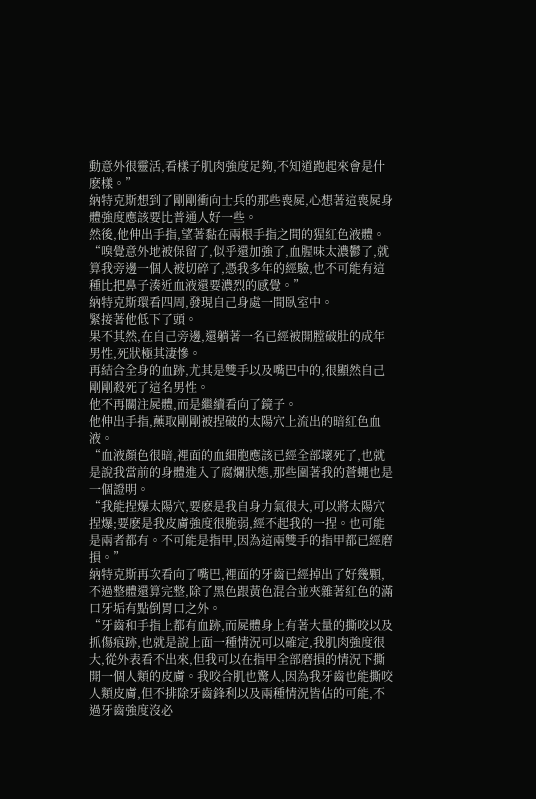動意外很靈活,看樣子肌肉強度足夠,不知道跑起來會是什麽樣。”
納特克斯想到了剛剛衝向士兵的那些喪屍,心想著這喪屍身體強度應該要比普通人好一些。
然後,他伸出手指,望著黏在兩根手指之間的猩紅色液體。
“嗅覺意外地被保留了,似乎還加強了,血腥味太濃鬱了,就算我旁邊一個人被切碎了,憑我多年的經驗,也不可能有這種比把鼻子湊近血液還要濃烈的感覺。”
納特克斯環看四周,發現自己身處一間臥室中。
緊接著他低下了頭。
果不其然,在自己旁邊,還躺著一名已經被開膛破肚的成年男性,死狀極其淒慘。
再結合全身的血跡,尤其是雙手以及嘴巴中的,很顯然自己剛剛殺死了這名男性。
他不再關注屍體,而是繼續看向了鏡子。
他伸出手指,蘸取剛剛被捏破的太陽穴上流出的暗紅色血液。
“血液顏色很暗,裡面的血細胞應該已經全部壞死了,也就是說我當前的身體進入了腐爛狀態,那些圍著我的蒼蠅也是一個證明。
“我能捏爆太陽穴,要麽是我自身力氣很大,可以將太陽穴捏爆;要麽是我皮膚強度很脆弱,經不起我的一捏。也可能是兩者都有。不可能是指甲,因為這兩雙手的指甲都已經磨損。”
納特克斯再次看向了嘴巴,裡面的牙齒已經掉出了好幾顆,不過整體還算完整,除了黑色跟黃色混合並夾雜著紅色的滿口牙垢有點倒胃口之外。
“牙齒和手指上都有血跡,而屍體身上有著大量的撕咬以及抓傷痕跡,也就是說上面一種情況可以確定,我肌肉強度很大,從外表看不出來,但我可以在指甲全部磨損的情況下撕開一個人類的皮膚。我咬合肌也驚人,因為我牙齒也能撕咬人類皮膚,但不排除牙齒鋒利以及兩種情況皆佔的可能,不過牙齒強度沒必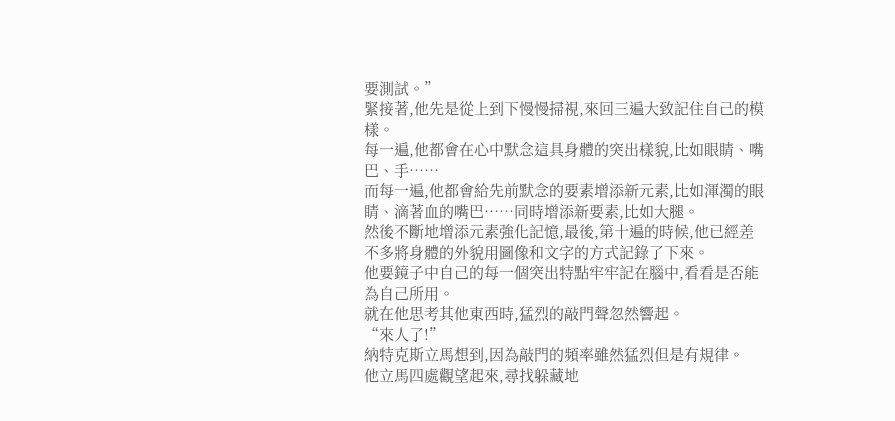要測試。”
緊接著,他先是從上到下慢慢掃視,來回三遍大致記住自己的模樣。
每一遍,他都會在心中默念這具身體的突出樣貌,比如眼睛、嘴巴、手……
而每一遍,他都會給先前默念的要素增添新元素,比如渾濁的眼睛、滴著血的嘴巴……同時增添新要素,比如大腿。
然後不斷地增添元素強化記憶,最後,第十遍的時候,他已經差不多將身體的外貌用圖像和文字的方式記錄了下來。
他要鏡子中自己的每一個突出特點牢牢記在腦中,看看是否能為自己所用。
就在他思考其他東西時,猛烈的敲門聲忽然響起。
“來人了!”
納特克斯立馬想到,因為敲門的頻率雖然猛烈但是有規律。
他立馬四處觀望起來,尋找躲藏地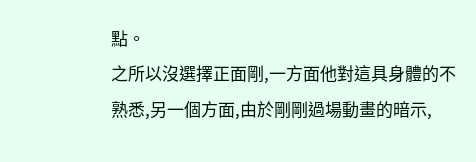點。
之所以沒選擇正面剛,一方面他對這具身體的不熟悉,另一個方面,由於剛剛過場動畫的暗示,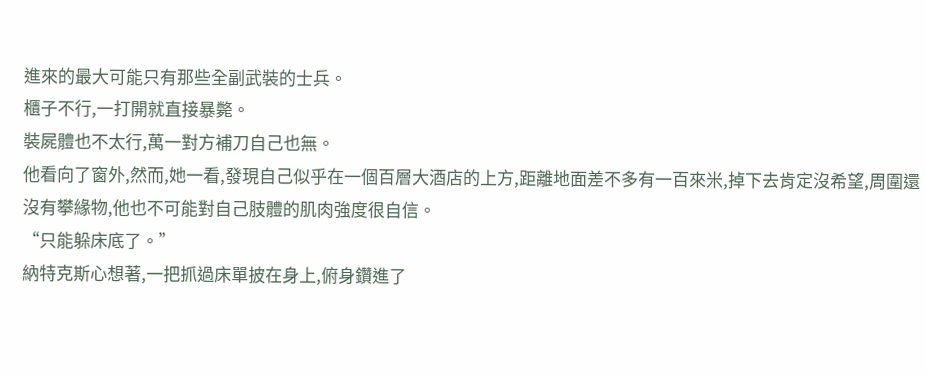進來的最大可能只有那些全副武裝的士兵。
櫃子不行,一打開就直接暴斃。
裝屍體也不太行,萬一對方補刀自己也無。
他看向了窗外,然而,她一看,發現自己似乎在一個百層大酒店的上方,距離地面差不多有一百來米,掉下去肯定沒希望,周圍還沒有攀緣物,他也不可能對自己肢體的肌肉強度很自信。
“只能躲床底了。”
納特克斯心想著,一把抓過床單披在身上,俯身鑽進了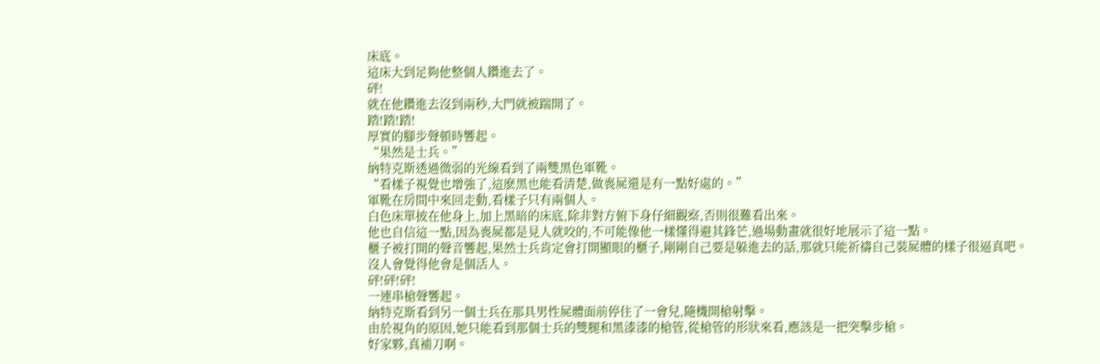床底。
這床大到足夠他整個人鑽進去了。
砰!
就在他鑽進去沒到兩秒,大門就被踹開了。
踏!踏!踏!
厚實的腳步聲頓時響起。
“果然是士兵。”
納特克斯透過微弱的光線看到了兩雙黑色軍靴。
“看樣子視覺也增強了,這麽黑也能看清楚,做喪屍還是有一點好處的。”
軍靴在房間中來回走動,看樣子只有兩個人。
白色床單披在他身上,加上黑暗的床底,除非對方俯下身仔細觀察,否則很難看出來。
他也自信這一點,因為喪屍都是見人就咬的,不可能像他一樣懂得避其鋒芒,過場動畫就很好地展示了這一點。
櫃子被打開的聲音響起,果然士兵肯定會打開顯眼的櫃子,剛剛自己要是躲進去的話,那就只能祈禱自己裝屍體的樣子很逼真吧。
沒人會覺得他會是個活人。
砰!砰!砰!
一連串槍聲響起。
納特克斯看到另一個士兵在那具男性屍體面前停住了一會兒,隨機開槍射擊。
由於視角的原因,她只能看到那個士兵的雙腿和黑漆漆的槍管,從槍管的形狀來看,應該是一把突擊步槍。
好家夥,真補刀啊。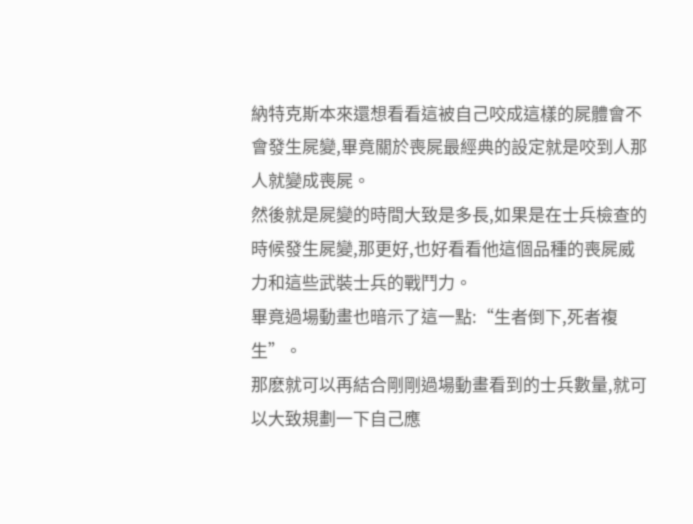納特克斯本來還想看看這被自己咬成這樣的屍體會不會發生屍變,畢竟關於喪屍最經典的設定就是咬到人那人就變成喪屍。
然後就是屍變的時間大致是多長,如果是在士兵檢查的時候發生屍變,那更好,也好看看他這個品種的喪屍威力和這些武裝士兵的戰鬥力。
畢竟過場動畫也暗示了這一點:“生者倒下,死者複生”。
那麽就可以再結合剛剛過場動畫看到的士兵數量,就可以大致規劃一下自己應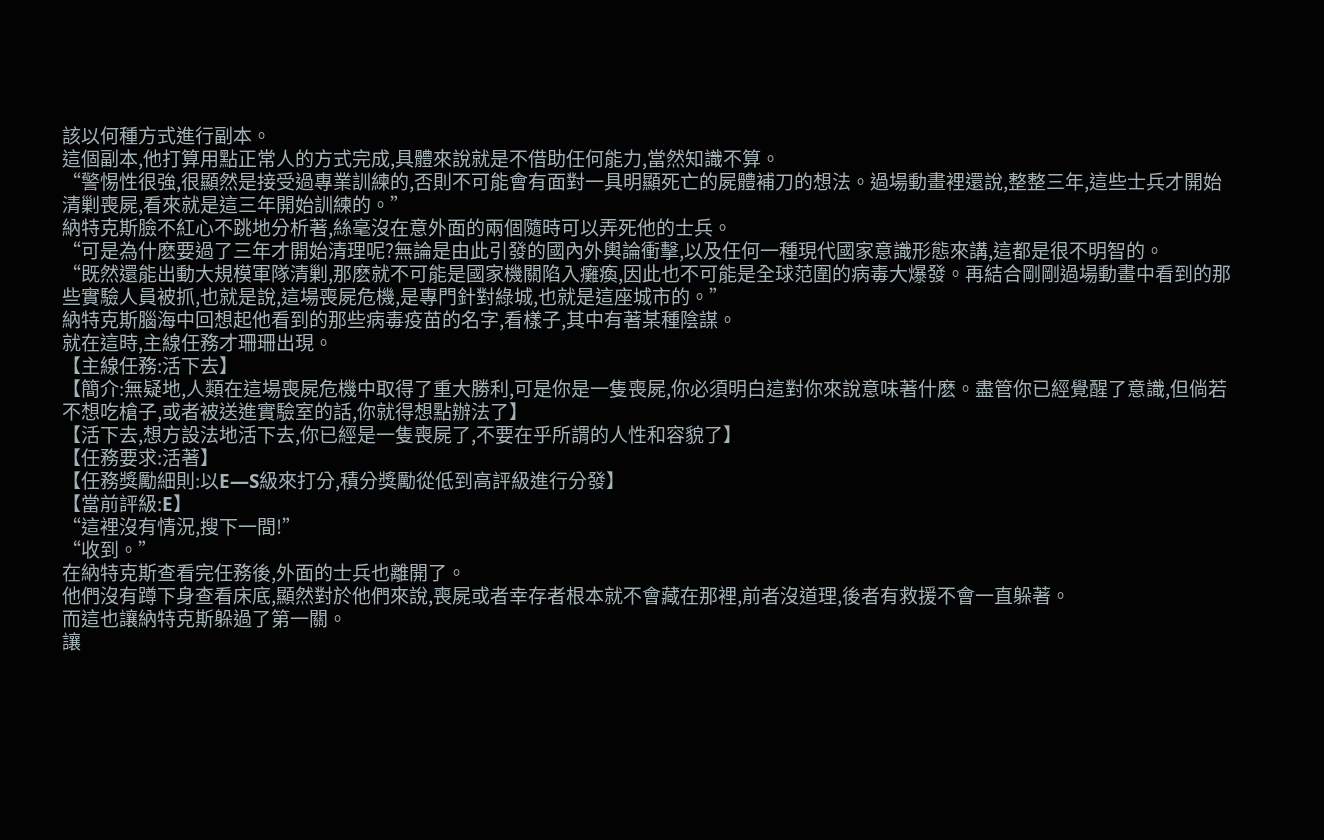該以何種方式進行副本。
這個副本,他打算用點正常人的方式完成,具體來說就是不借助任何能力,當然知識不算。
“警惕性很強,很顯然是接受過專業訓練的,否則不可能會有面對一具明顯死亡的屍體補刀的想法。過場動畫裡還說,整整三年,這些士兵才開始清剿喪屍,看來就是這三年開始訓練的。”
納特克斯臉不紅心不跳地分析著,絲毫沒在意外面的兩個隨時可以弄死他的士兵。
“可是為什麽要過了三年才開始清理呢?無論是由此引發的國內外輿論衝擊,以及任何一種現代國家意識形態來講,這都是很不明智的。
“既然還能出動大規模軍隊清剿,那麽就不可能是國家機關陷入癱瘓,因此也不可能是全球范圍的病毒大爆發。再結合剛剛過場動畫中看到的那些實驗人員被抓,也就是說,這場喪屍危機,是專門針對綠城,也就是這座城市的。”
納特克斯腦海中回想起他看到的那些病毒疫苗的名字,看樣子,其中有著某種陰謀。
就在這時,主線任務才珊珊出現。
【主線任務:活下去】
【簡介:無疑地,人類在這場喪屍危機中取得了重大勝利,可是你是一隻喪屍,你必須明白這對你來說意味著什麽。盡管你已經覺醒了意識,但倘若不想吃槍子,或者被送進實驗室的話,你就得想點辦法了】
【活下去,想方設法地活下去,你已經是一隻喪屍了,不要在乎所謂的人性和容貌了】
【任務要求:活著】
【任務獎勵細則:以E—S級來打分,積分獎勵從低到高評級進行分發】
【當前評級:E】
“這裡沒有情況,搜下一間!”
“收到。”
在納特克斯查看完任務後,外面的士兵也離開了。
他們沒有蹲下身查看床底,顯然對於他們來說,喪屍或者幸存者根本就不會藏在那裡,前者沒道理,後者有救援不會一直躲著。
而這也讓納特克斯躲過了第一關。
讓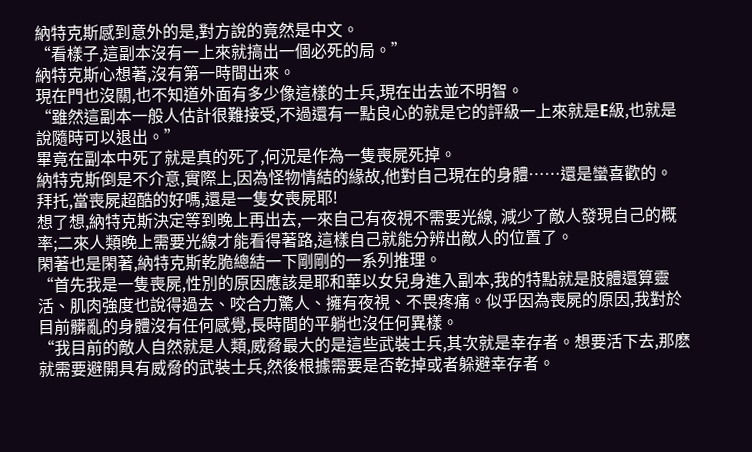納特克斯感到意外的是,對方說的竟然是中文。
“看樣子,這副本沒有一上來就搞出一個必死的局。”
納特克斯心想著,沒有第一時間出來。
現在門也沒關,也不知道外面有多少像這樣的士兵,現在出去並不明智。
“雖然這副本一般人估計很難接受,不過還有一點良心的就是它的評級一上來就是E級,也就是說隨時可以退出。”
畢竟在副本中死了就是真的死了,何況是作為一隻喪屍死掉。
納特克斯倒是不介意,實際上,因為怪物情結的緣故,他對自己現在的身體……還是蠻喜歡的。
拜托,當喪屍超酷的好嗎,還是一隻女喪屍耶!
想了想,納特克斯決定等到晚上再出去,一來自己有夜視不需要光線, 減少了敵人發現自己的概率;二來人類晚上需要光線才能看得著路,這樣自己就能分辨出敵人的位置了。
閑著也是閑著,納特克斯乾脆總結一下剛剛的一系列推理。
“首先我是一隻喪屍,性別的原因應該是耶和華以女兒身進入副本,我的特點就是肢體還算靈活、肌肉強度也說得過去、咬合力驚人、擁有夜視、不畏疼痛。似乎因為喪屍的原因,我對於目前髒亂的身體沒有任何感覺,長時間的平躺也沒任何異樣。
“我目前的敵人自然就是人類,威脅最大的是這些武裝士兵,其次就是幸存者。想要活下去,那麽就需要避開具有威脅的武裝士兵,然後根據需要是否乾掉或者躲避幸存者。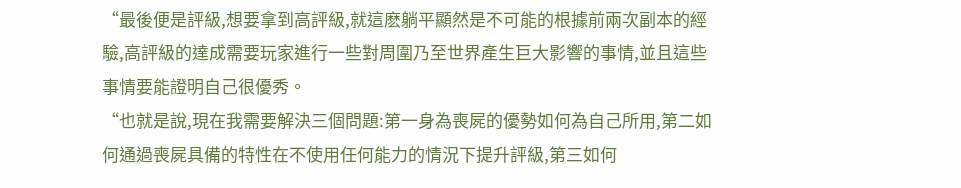“最後便是評級,想要拿到高評級,就這麽躺平顯然是不可能的根據前兩次副本的經驗,高評級的達成需要玩家進行一些對周圍乃至世界產生巨大影響的事情,並且這些事情要能證明自己很優秀。
“也就是說,現在我需要解決三個問題:第一身為喪屍的優勢如何為自己所用,第二如何通過喪屍具備的特性在不使用任何能力的情況下提升評級,第三如何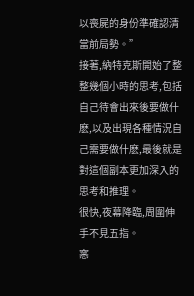以喪屍的身份準確認清當前局勢。”
接著,納特克斯開始了整整幾個小時的思考,包括自己待會出來後要做什麽,以及出現各種情況自己需要做什麽,最後就是對這個副本更加深入的思考和推理。
很快,夜幕降臨,周圍伸手不見五指。
窸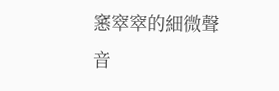窸窣窣的細微聲音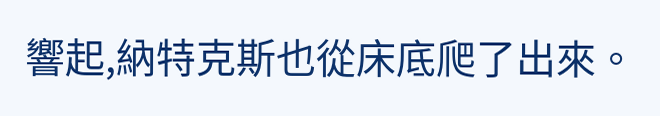響起,納特克斯也從床底爬了出來。